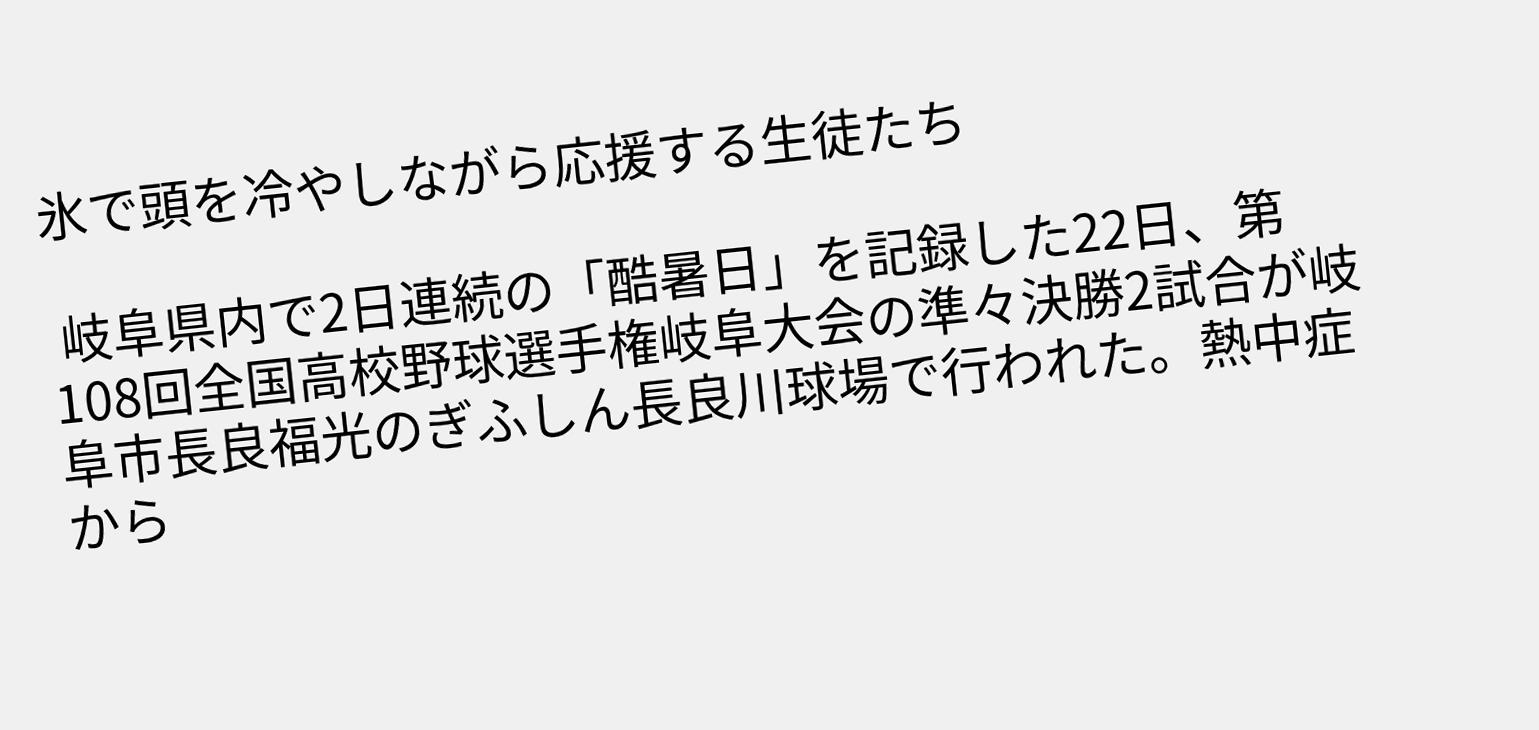氷で頭を冷やしながら応援する生徒たち

 岐阜県内で2日連続の「酷暑日」を記録した22日、第108回全国高校野球選手権岐阜大会の準々決勝2試合が岐阜市長良福光のぎふしん長良川球場で行われた。熱中症から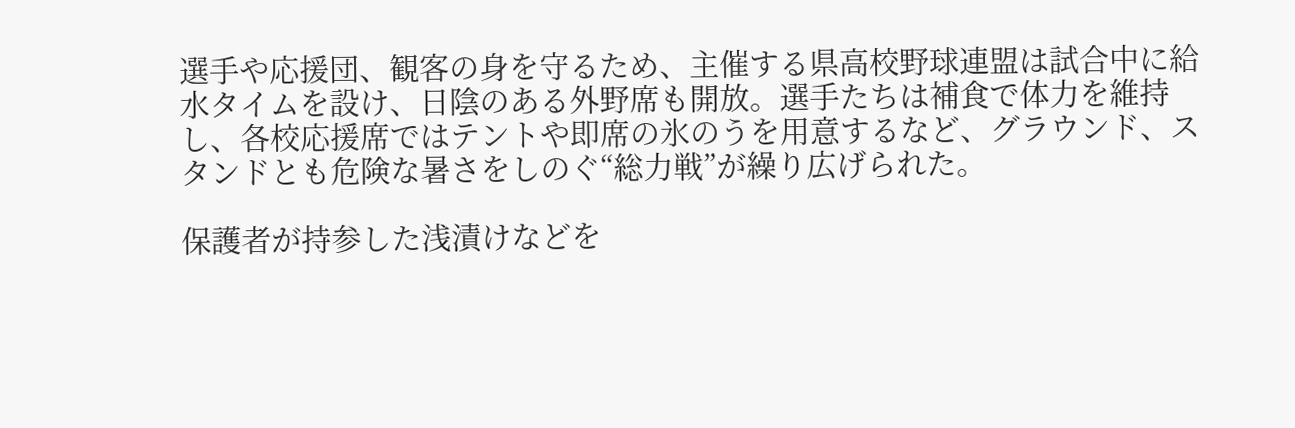選手や応援団、観客の身を守るため、主催する県高校野球連盟は試合中に給水タイムを設け、日陰のある外野席も開放。選手たちは補食で体力を維持し、各校応援席ではテントや即席の氷のうを用意するなど、グラウンド、スタンドとも危険な暑さをしのぐ“総力戦”が繰り広げられた。

保護者が持参した浅漬けなどを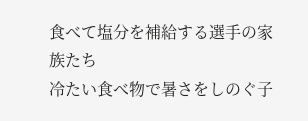食べて塩分を補給する選手の家族たち
冷たい食べ物で暑さをしのぐ子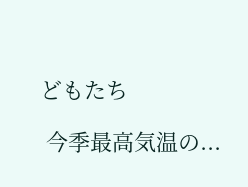どもたち

 今季最高気温の...